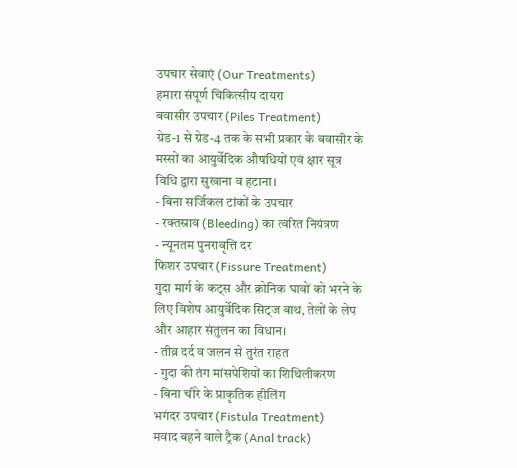उपचार सेवाएं (Our Treatments)
हमारा संपूर्ण चिकित्सीय दायरा
बवासीर उपचार (Piles Treatment)
ग्रेड-1 से ग्रेड-4 तक के सभी प्रकार के बवासीर के मस्सों का आयुर्वेदिक औषधियों एवं क्षार सूत्र विधि द्वारा सुखाना व हटाना।
- बिना सर्जिकल टांकों के उपचार
- रक्तस्राव (Bleeding) का त्वरित नियंत्रण
- न्यूनतम पुनरावृत्ति दर
फिशर उपचार (Fissure Treatment)
गुदा मार्ग के कट्स और क्रोनिक घावों को भरने के लिए विशेष आयुर्वेदिक सिट्ज बाथ, तेलों के लेप और आहार संतुलन का विधान।
- तीव्र दर्द व जलन से तुरंत राहत
- गुदा की तंग मांसपेशियों का शिथिलीकरण
- बिना चीरे के प्राकृतिक हीलिंग
भगंदर उपचार (Fistula Treatment)
मवाद बहने वाले ट्रैक (Anal track)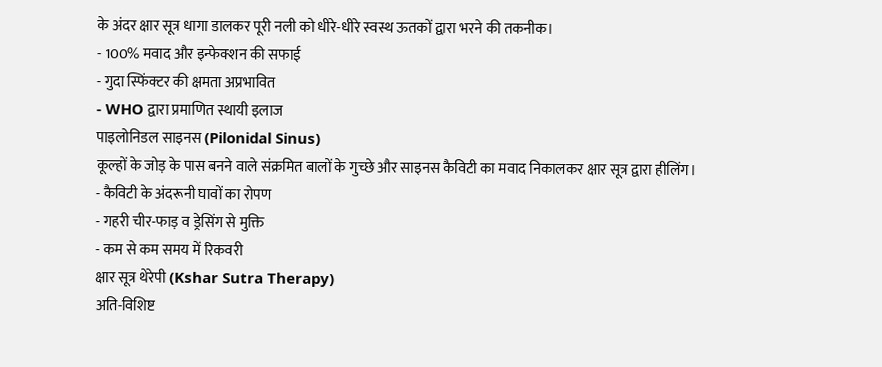के अंदर क्षार सूत्र धागा डालकर पूरी नली को धीरे-धीरे स्वस्थ ऊतकों द्वारा भरने की तकनीक।
- 100% मवाद और इन्फेक्शन की सफाई
- गुदा स्फिंक्टर की क्षमता अप्रभावित
- WHO द्वारा प्रमाणित स्थायी इलाज
पाइलोनिडल साइनस (Pilonidal Sinus)
कूल्हों के जोड़ के पास बनने वाले संक्रमित बालों के गुच्छे और साइनस कैविटी का मवाद निकालकर क्षार सूत्र द्वारा हीलिंग।
- कैविटी के अंदरूनी घावों का रोपण
- गहरी चीर-फाड़ व ड्रेसिंग से मुक्ति
- कम से कम समय में रिकवरी
क्षार सूत्र थेरेपी (Kshar Sutra Therapy)
अति-विशिष्ट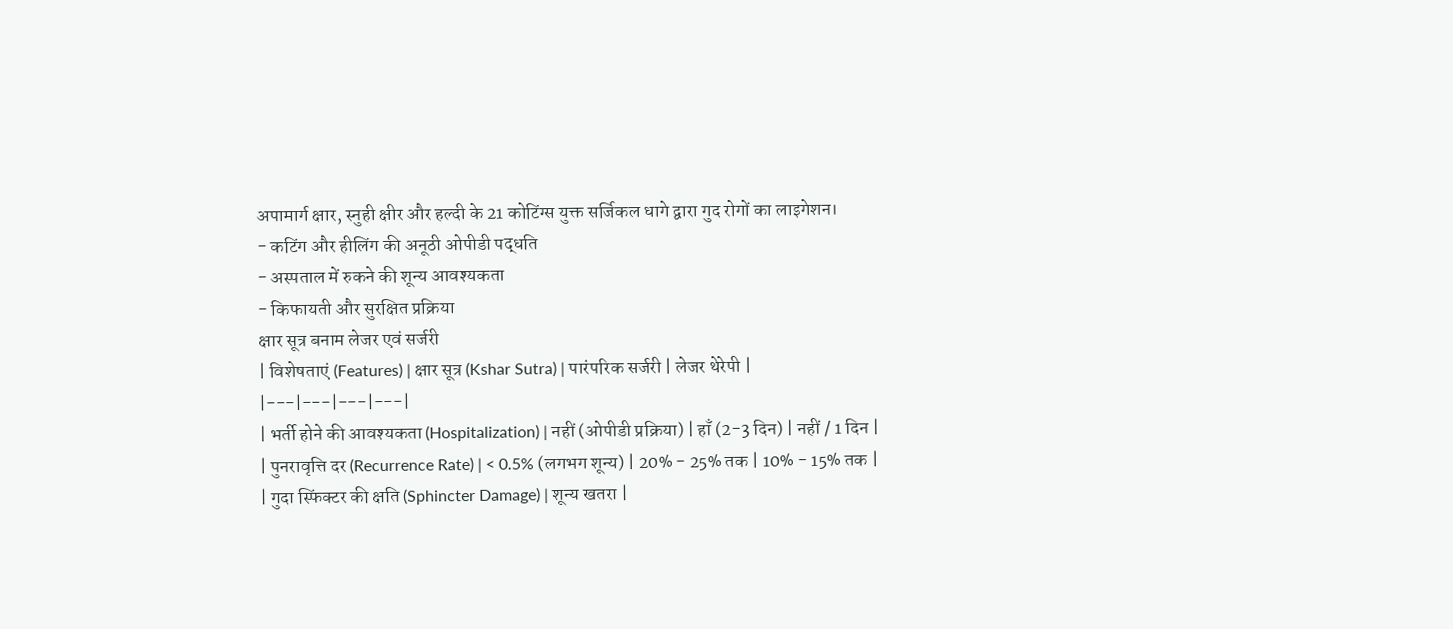अपामार्ग क्षार, स्नुही क्षीर और हल्दी के 21 कोटिंग्स युक्त सर्जिकल धागे द्वारा गुद रोगों का लाइगेशन।
- कटिंग और हीलिंग की अनूठी ओपीडी पद्धति
- अस्पताल में रुकने की शून्य आवश्यकता
- किफायती और सुरक्षित प्रक्रिया
क्षार सूत्र बनाम लेजर एवं सर्जरी
| विशेषताएं (Features) | क्षार सूत्र (Kshar Sutra) | पारंपरिक सर्जरी | लेजर थेरेपी |
|---|---|---|---|
| भर्ती होने की आवश्यकता (Hospitalization) | नहीं (ओपीडी प्रक्रिया) | हाँ (2-3 दिन) | नहीं / 1 दिन |
| पुनरावृत्ति दर (Recurrence Rate) | < 0.5% (लगभग शून्य) | 20% - 25% तक | 10% - 15% तक |
| गुदा स्फिंक्टर की क्षति (Sphincter Damage) | शून्य खतरा |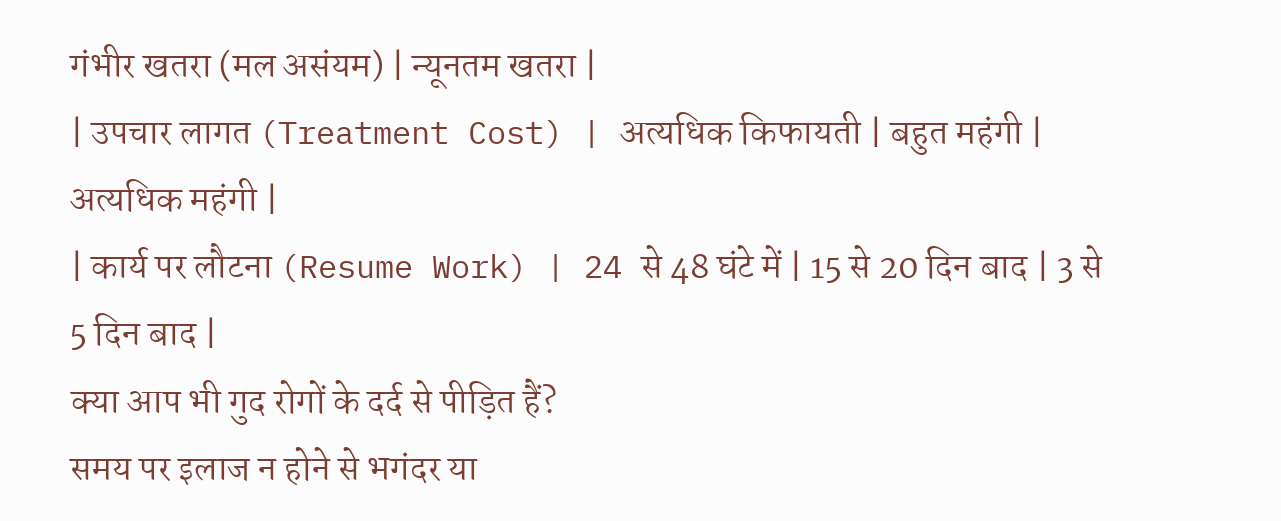गंभीर खतरा (मल असंयम) | न्यूनतम खतरा |
| उपचार लागत (Treatment Cost) | अत्यधिक किफायती | बहुत महंगी | अत्यधिक महंगी |
| कार्य पर लौटना (Resume Work) | 24 से 48 घंटे में | 15 से 20 दिन बाद | 3 से 5 दिन बाद |
क्या आप भी गुद रोगों के दर्द से पीड़ित हैं?
समय पर इलाज न होने से भगंदर या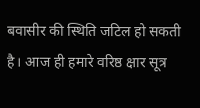बवासीर की स्थिति जटिल हो सकती है। आज ही हमारे वरिष्ठ क्षार सूत्र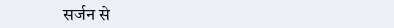सर्जन से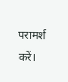परामर्श करें।